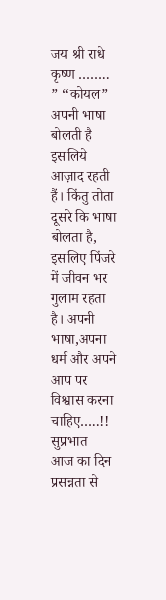जय श्री राधे कृष्ण ……..
” “कोयल” अपनी भाषा बोलती है इसलिये आज़ाद रहती हैं। किंतु तोता दूसरे कि भाषा बोलता है, इसलिए पिंजरे में जीवन भर गुलाम रहता है। अपनी भाषा,अपना धर्म और अपने आप पर विश्वास करना चाहिए…..!!
सुप्रभात
आज का दिन प्रसन्नता से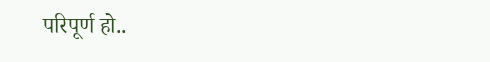परिपूर्ण हो..